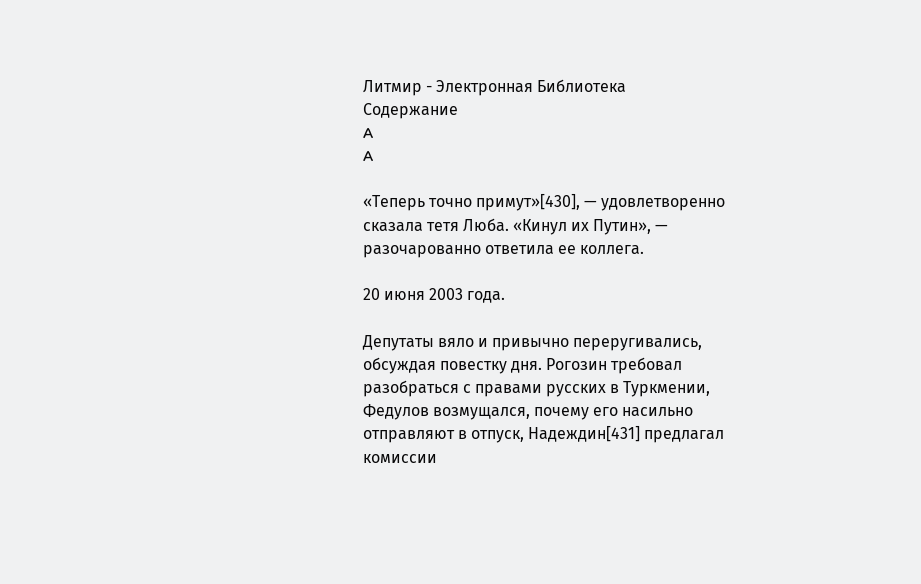Литмир - Электронная Библиотека
Содержание
A
A

«Теперь точно примут»[430], — удовлетворенно сказала тетя Люба. «Кинул их Путин», — разочарованно ответила ее коллега.

20 июня 2003 года.

Депутаты вяло и привычно переругивались, обсуждая повестку дня. Рогозин требовал разобраться с правами русских в Туркмении, Федулов возмущался, почему его насильно отправляют в отпуск, Надеждин[431] предлагал комиссии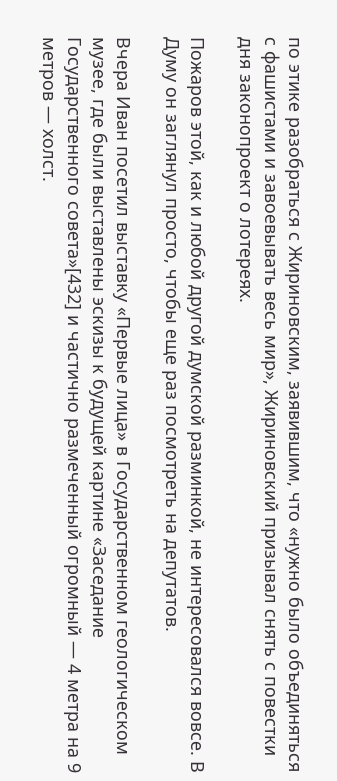по этике разобраться с Жириновским, заявившим, что «нужно было объединяться с фашистами и завоевывать весь мир», Жириновский призывал снять с повестки дня законопроект о лотереях.

Пожаров этой, как и любой другой думской разминкой, не интересовался вовсе. В Думу он заглянул просто, чтобы еще раз посмотреть на депутатов.

Вчера Иван посетил выставку «Первые лица» в Государственном геологическом музее, где были выставлены эскизы к будущей картине «Заседание Государственного совета»[432] и частично размеченный огромный — 4 метра на 9 метров — холст.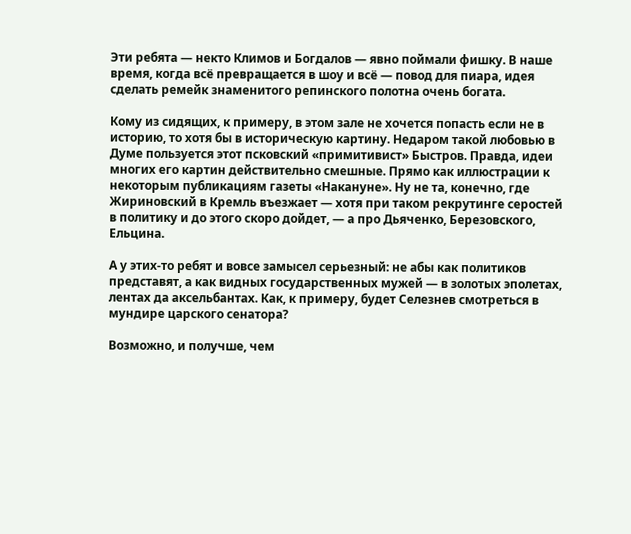Эти ребята — некто Климов и Богдалов — явно поймали фишку. В наше время, когда всё превращается в шоу и всё — повод для пиара, идея сделать ремейк знаменитого репинского полотна очень богата.

Кому из сидящих, к примеру, в этом зале не хочется попасть если не в историю, то хотя бы в историческую картину. Недаром такой любовью в Думе пользуется этот псковский «примитивист» Быстров. Правда, идеи многих его картин действительно смешные. Прямо как иллюстрации к некоторым публикациям газеты «Накануне». Ну не та, конечно, где Жириновский в Кремль въезжает — хотя при таком рекрутинге серостей в политику и до этого скоро дойдет, — а про Дьяченко, Березовского, Ельцина.

А у этих-то ребят и вовсе замысел серьезный: не абы как политиков представят, а как видных государственных мужей — в золотых эполетах, лентах да аксельбантах. Как, к примеру, будет Селезнев смотреться в мундире царского сенатора?

Возможно, и получше, чем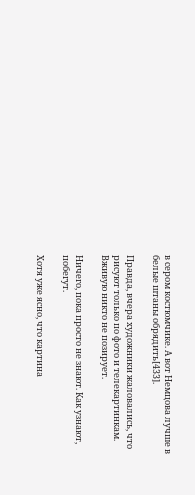в сером костюмчике. А вот Немцова лучше в белые штаны обрядить[433].

Правда, вчера художники жаловались, что рисуют только по фото и телекартинкам. Вживую никто не позирует.

Ничего, пока просто не знают. Как узнают, побегут.

Хотя уже ясно, что картина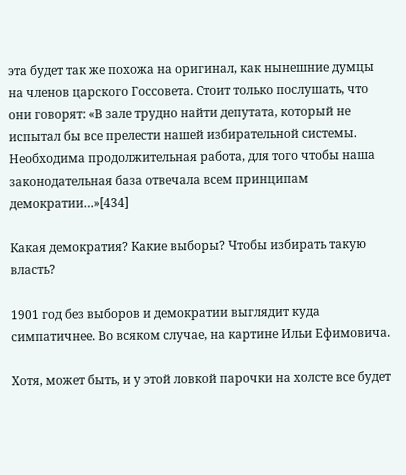эта будет так же похожа на оригинал, как нынешние думцы на членов царского Госсовета. Стоит только послушать, что они говорят: «В зале трудно найти депутата, который не испытал бы все прелести нашей избирательной системы. Необходима продолжительная работа, для того чтобы наша законодательная база отвечала всем принципам демократии…»[434]

Какая демократия? Какие выборы? Чтобы избирать такую власть?

1901 год без выборов и демократии выглядит куда симпатичнее. Во всяком случае, на картине Ильи Ефимовича.

Хотя, может быть, и у этой ловкой парочки на холсте все будет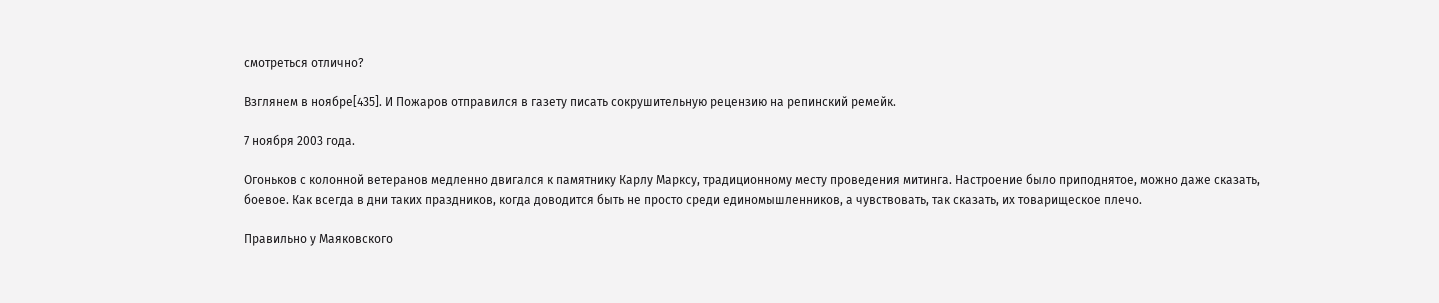смотреться отлично?

Взглянем в ноябре[435]. И Пожаров отправился в газету писать сокрушительную рецензию на репинский ремейк.

7 ноября 2003 года.

Огоньков с колонной ветеранов медленно двигался к памятнику Карлу Марксу, традиционному месту проведения митинга. Настроение было приподнятое, можно даже сказать, боевое. Как всегда в дни таких праздников, когда доводится быть не просто среди единомышленников, а чувствовать, так сказать, их товарищеское плечо.

Правильно у Маяковского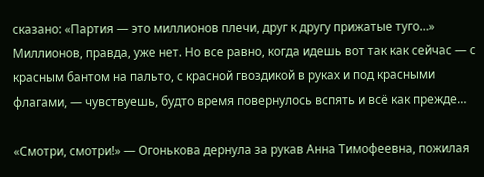сказано: «Партия — это миллионов плечи, друг к другу прижатые туго…» Миллионов, правда, уже нет. Но все равно, когда идешь вот так как сейчас — с красным бантом на пальто, с красной гвоздикой в руках и под красными флагами, — чувствуешь, будто время повернулось вспять и всё как прежде…

«Смотри, смотри!» — Огонькова дернула за рукав Анна Тимофеевна, пожилая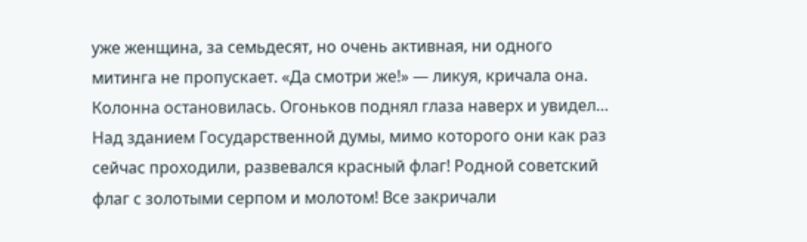уже женщина, за семьдесят, но очень активная, ни одного митинга не пропускает. «Да смотри же!» — ликуя, кричала она. Колонна остановилась. Огоньков поднял глаза наверх и увидел… Над зданием Государственной думы, мимо которого они как раз сейчас проходили, развевался красный флаг! Родной советский флаг с золотыми серпом и молотом! Все закричали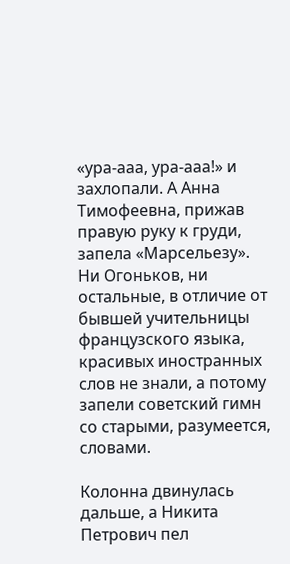«ура-ааа, ура-ааа!» и захлопали. А Анна Тимофеевна, прижав правую руку к груди, запела «Марсельезу». Ни Огоньков, ни остальные, в отличие от бывшей учительницы французского языка, красивых иностранных слов не знали, а потому запели советский гимн со старыми, разумеется, словами.

Колонна двинулась дальше, а Никита Петрович пел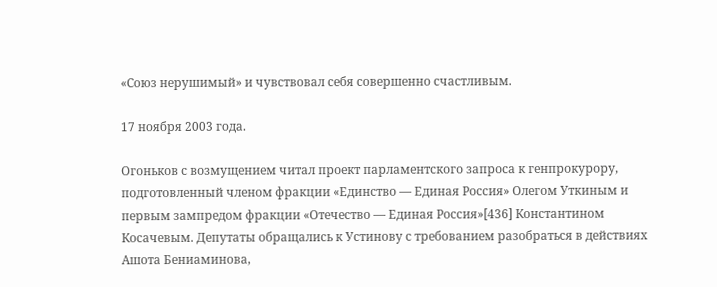«Союз нерушимый» и чувствовал себя совершенно счастливым.

17 ноября 2003 года.

Огоньков с возмущением читал проект парламентского запроса к генпрокурору, подготовленный членом фракции «Единство — Единая Россия» Олегом Уткиным и первым зампредом фракции «Отечество — Единая Россия»[436] Константином Косачевым. Депутаты обращались к Устинову с требованием разобраться в действиях Ашота Бениаминова,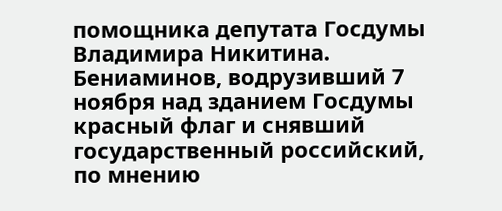помощника депутата Госдумы Владимира Никитина. Бениаминов, водрузивший 7 ноября над зданием Госдумы красный флаг и снявший государственный российский, по мнению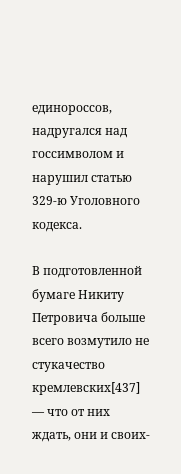единороссов, надругался над госсимволом и нарушил статью 329-ю Уголовного кодекса.

В подготовленной бумаге Никиту Петровича больше всего возмутило не стукачество кремлевских[437] — что от них ждать, они и своих-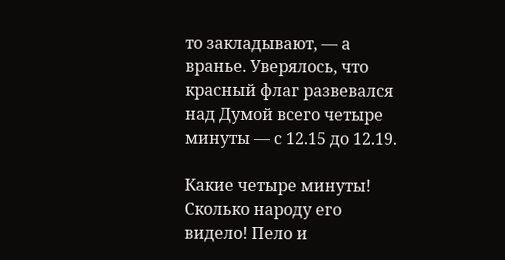то закладывают, — а вранье. Уверялось, что красный флаг развевался над Думой всего четыре минуты — с 12.15 до 12.19.

Какие четыре минуты! Сколько народу его видело! Пело и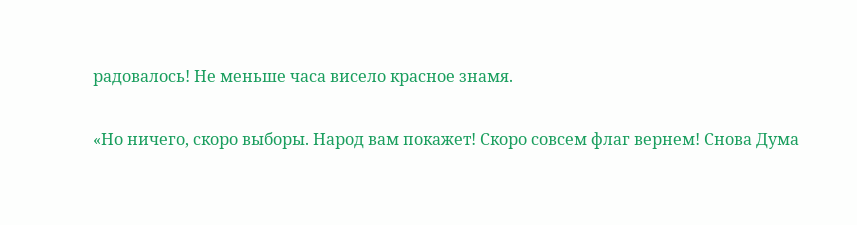радовалось! Не меньше часа висело красное знамя.

«Но ничего, скоро выборы. Народ вам покажет! Скоро совсем флаг вернем! Снова Дума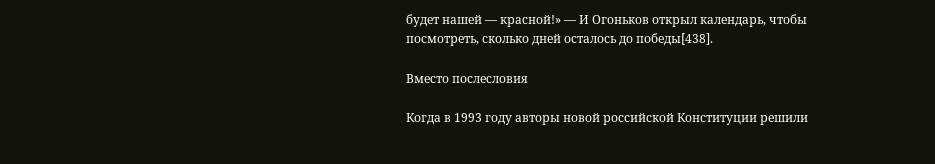будет нашей — красной!» — И Огоньков открыл календарь, чтобы посмотреть, сколько дней осталось до победы[438].

Вместо послесловия

Когда в 1993 году авторы новой российской Конституции решили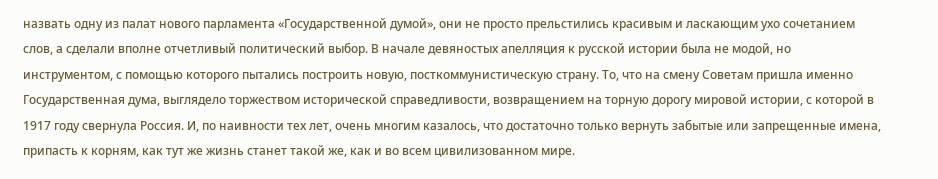назвать одну из палат нового парламента «Государственной думой», они не просто прельстились красивым и ласкающим ухо сочетанием слов, а сделали вполне отчетливый политический выбор. В начале девяностых апелляция к русской истории была не модой, но инструментом, с помощью которого пытались построить новую, посткоммунистическую страну. То, что на смену Советам пришла именно Государственная дума, выглядело торжеством исторической справедливости, возвращением на торную дорогу мировой истории, с которой в 1917 году свернула Россия. И, по наивности тех лет, очень многим казалось, что достаточно только вернуть забытые или запрещенные имена, припасть к корням, как тут же жизнь станет такой же, как и во всем цивилизованном мире.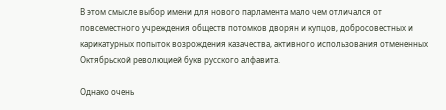В этом смысле выбор имени для нового парламента мало чем отличался от повсеместного учреждения обществ потомков дворян и купцов, добросовестных и карикатурных попыток возрождения казачества, активного использования отмененных Октябрьской революцией букв русского алфавита.

Однако очень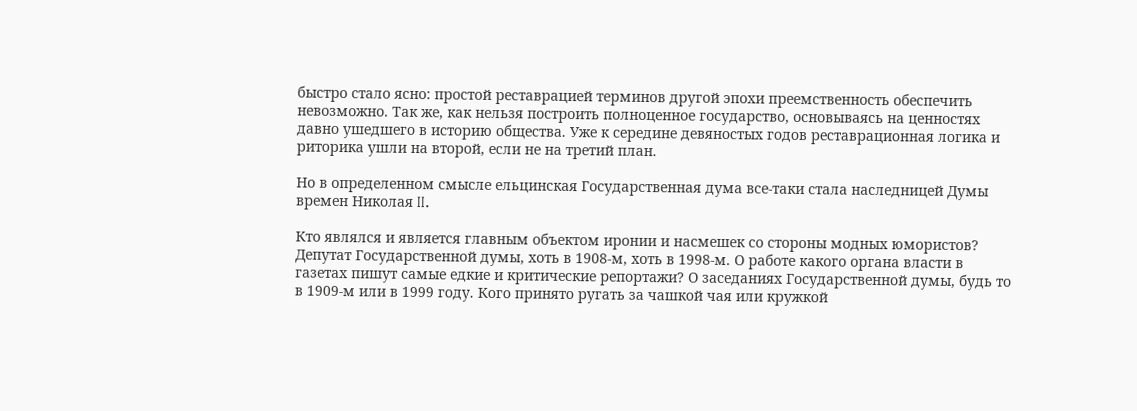быстро стало ясно: простой реставрацией терминов другой эпохи преемственность обеспечить невозможно. Так же, как нельзя построить полноценное государство, основываясь на ценностях давно ушедшего в историю общества. Уже к середине девяностых годов реставрационная логика и риторика ушли на второй, если не на третий план.

Но в определенном смысле ельцинская Государственная дума все-таки стала наследницей Думы времен Николая II.

Кто являлся и является главным объектом иронии и насмешек со стороны модных юмористов? Депутат Государственной думы, хоть в 1908-м, хоть в 1998-м. О работе какого органа власти в газетах пишут самые едкие и критические репортажи? О заседаниях Государственной думы, будь то в 1909-м или в 1999 году. Кого принято ругать за чашкой чая или кружкой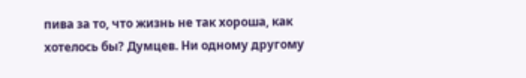пива за то, что жизнь не так хороша, как хотелось бы? Думцев. Ни одному другому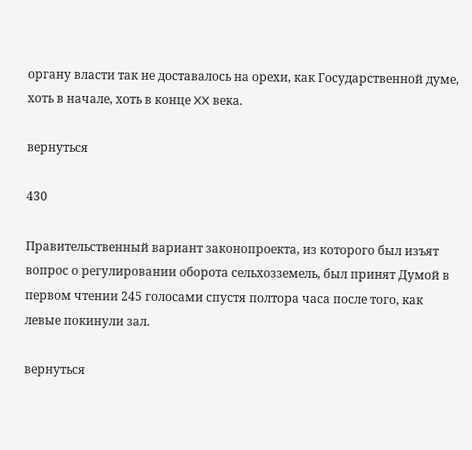органу власти так не доставалось на орехи, как Государственной думе, хоть в начале, хоть в конце XX века.

вернуться

430

Правительственный вариант законопроекта, из которого был изъят вопрос о регулировании оборота сельхозземель, был принят Думой в первом чтении 245 голосами спустя полтора часа после того, как левые покинули зал.

вернуться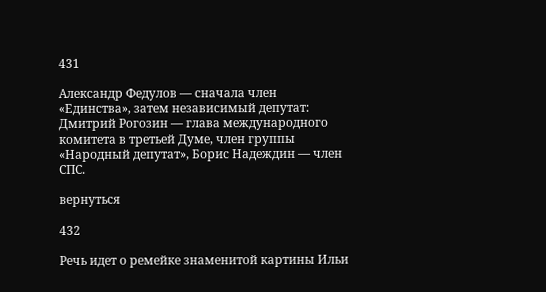431

Александр Федулов — сначала член «Единства», затем независимый депутат: Дмитрий Рогозин — глава международного комитета в третьей Думе, член группы «Народный депутат», Борис Надеждин — член СПС.

вернуться

432

Речь идет о ремейке знаменитой картины Ильи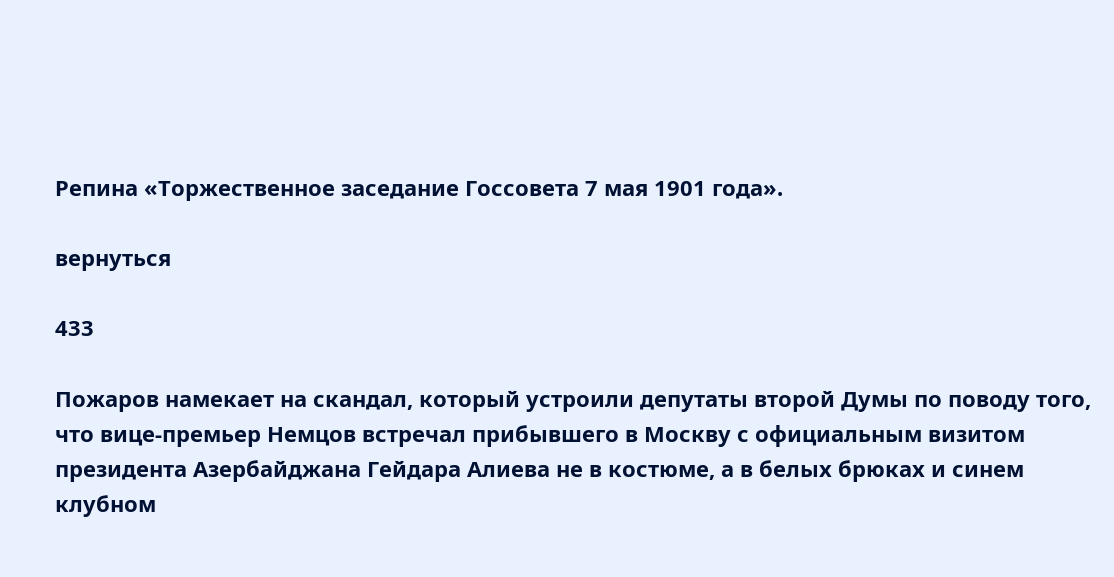Репина «Торжественное заседание Госсовета 7 мая 1901 года».

вернуться

433

Пожаров намекает на скандал, который устроили депутаты второй Думы по поводу того, что вице-премьер Немцов встречал прибывшего в Москву с официальным визитом президента Азербайджана Гейдара Алиева не в костюме, а в белых брюках и синем клубном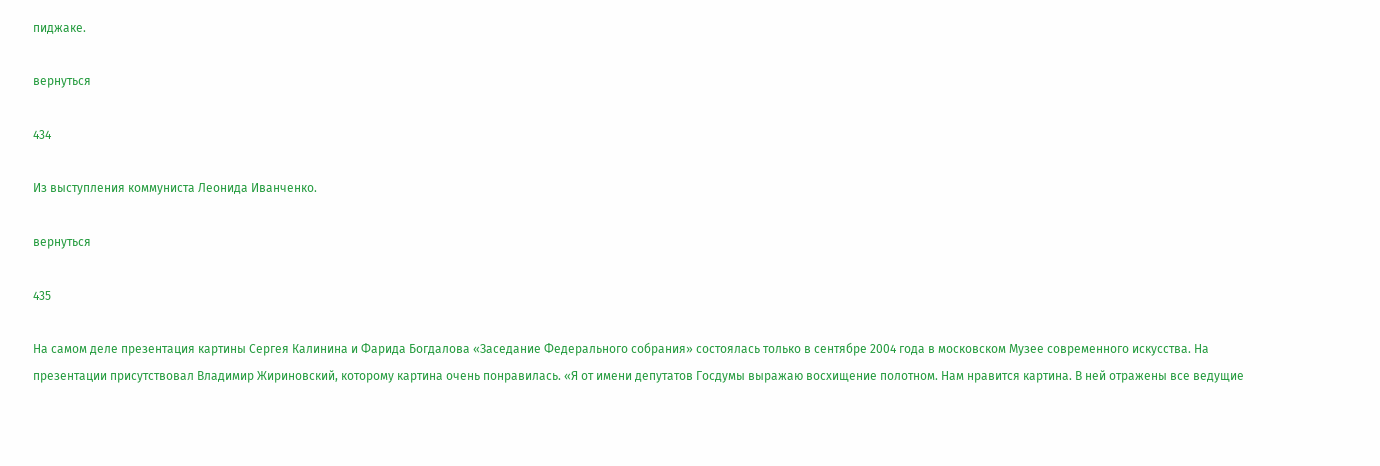пиджаке.

вернуться

434

Из выступления коммуниста Леонида Иванченко.

вернуться

435

На самом деле презентация картины Сергея Калинина и Фарида Богдалова «Заседание Федерального собрания» состоялась только в сентябре 2004 года в московском Музее современного искусства. На презентации присутствовал Владимир Жириновский, которому картина очень понравилась. «Я от имени депутатов Госдумы выражаю восхищение полотном. Нам нравится картина. В ней отражены все ведущие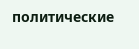политические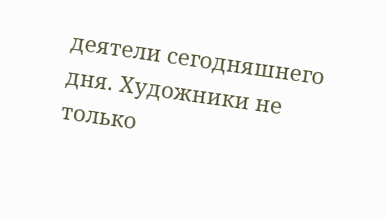деятели сегодняшнего дня. Художники не только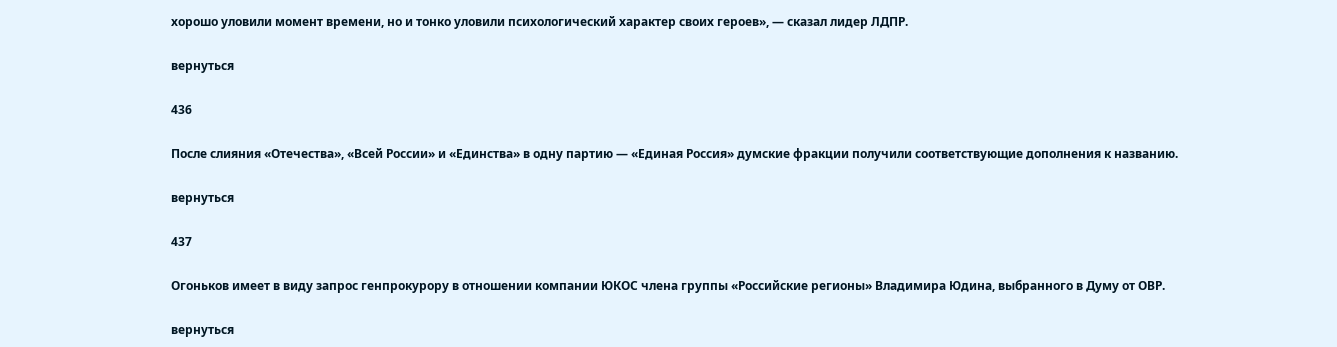хорошо уловили момент времени, но и тонко уловили психологический характер своих героев», — сказал лидер ЛДПР.

вернуться

436

После слияния «Отечества», «Всей России» и «Единства» в одну партию — «Единая Россия» думские фракции получили соответствующие дополнения к названию.

вернуться

437

Огоньков имеет в виду запрос генпрокурору в отношении компании ЮКОС члена группы «Российские регионы» Владимира Юдина, выбранного в Думу от ОВР.

вернуться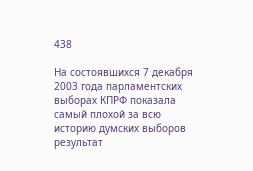438

На состоявшихся 7 декабря 2003 года парламентских выборах КПРФ показала самый плохой за всю историю думских выборов результат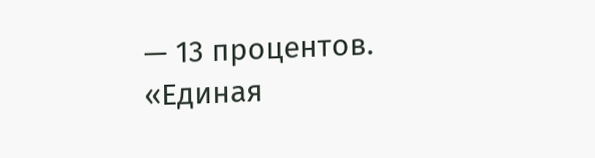— 13 процентов. «Единая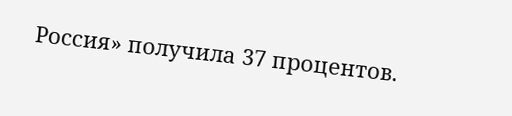Россия» получила 37 процентов.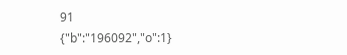91
{"b":"196092","o":1}